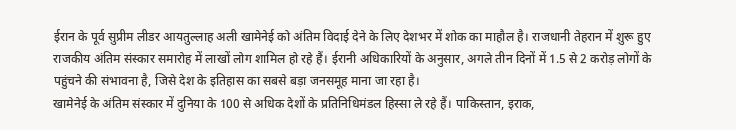ईरान के पूर्व सुप्रीम लीडर आयतुल्लाह अली खामेनेई को अंतिम विदाई देने के लिए देशभर में शोक का माहौल है। राजधानी तेहरान में शुरू हुए राजकीय अंतिम संस्कार समारोह में लाखों लोग शामिल हो रहे हैं। ईरानी अधिकारियों के अनुसार, अगले तीन दिनों में 1.5 से 2 करोड़ लोगों के पहुंचने की संभावना है, जिसे देश के इतिहास का सबसे बड़ा जनसमूह माना जा रहा है।
खामेनेई के अंतिम संस्कार में दुनिया के 100 से अधिक देशों के प्रतिनिधिमंडल हिस्सा ले रहे हैं। पाकिस्तान, इराक,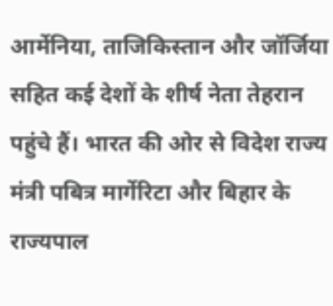आर्मेनिया, ताजिकिस्तान और जॉर्जिया सहित कई देशों के शीर्ष नेता तेहरान पहुंचे हैं। भारत की ओर से विदेश राज्य मंत्री पबित्र मार्गेरिटा और बिहार के राज्यपाल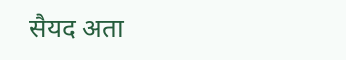सैयद अता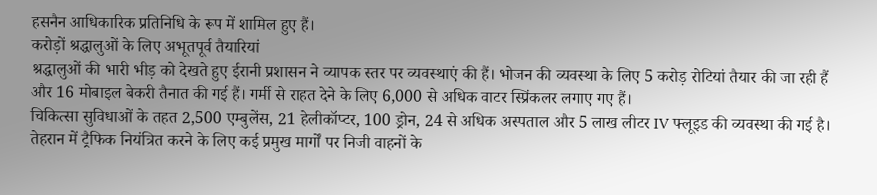हसनैन आधिकारिक प्रतिनिधि के रूप में शामिल हुए हैं।
करोड़ों श्रद्धालुओं के लिए अभूतपूर्व तैयारियां
श्रद्धालुओं की भारी भीड़ को देखते हुए ईरानी प्रशासन ने व्यापक स्तर पर व्यवस्थाएं की हैं। भोजन की व्यवस्था के लिए 5 करोड़ रोटियां तैयार की जा रही हैं और 16 मोबाइल बेकरी तैनात की गई हैं। गर्मी से राहत देने के लिए 6,000 से अधिक वाटर स्प्रिंकलर लगाए गए हैं।
चिकित्सा सुविधाओं के तहत 2,500 एम्बुलेंस, 21 हेलीकॉप्टर, 100 ड्रोन, 24 से अधिक अस्पताल और 5 लाख लीटर IV फ्लूइड की व्यवस्था की गई है। तेहरान में ट्रैफिक नियंत्रित करने के लिए कई प्रमुख मार्गों पर निजी वाहनों के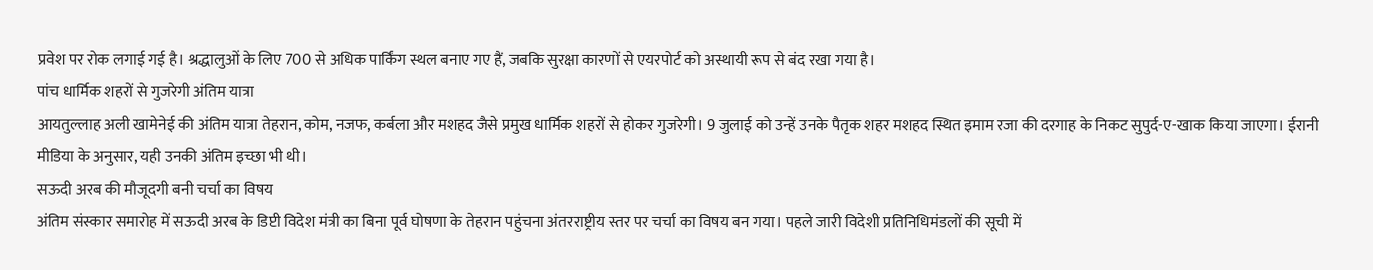प्रवेश पर रोक लगाई गई है। श्रद्धालुओं के लिए 700 से अधिक पार्किंग स्थल बनाए गए हैं, जबकि सुरक्षा कारणों से एयरपोर्ट को अस्थायी रूप से बंद रखा गया है।
पांच धार्मिक शहरों से गुजरेगी अंतिम यात्रा
आयतुल्लाह अली खामेनेई की अंतिम यात्रा तेहरान, कोम, नजफ, कर्बला और मशहद जैसे प्रमुख धार्मिक शहरों से होकर गुजरेगी। 9 जुलाई को उन्हें उनके पैतृक शहर मशहद स्थित इमाम रजा की दरगाह के निकट सुपुर्द-ए-खाक किया जाएगा। ईरानी मीडिया के अनुसार, यही उनकी अंतिम इच्छा भी थी।
सऊदी अरब की मौजूदगी बनी चर्चा का विषय
अंतिम संस्कार समारोह में सऊदी अरब के डिप्टी विदेश मंत्री का बिना पूर्व घोषणा के तेहरान पहुंचना अंतरराष्ट्रीय स्तर पर चर्चा का विषय बन गया। पहले जारी विदेशी प्रतिनिधिमंडलों की सूची में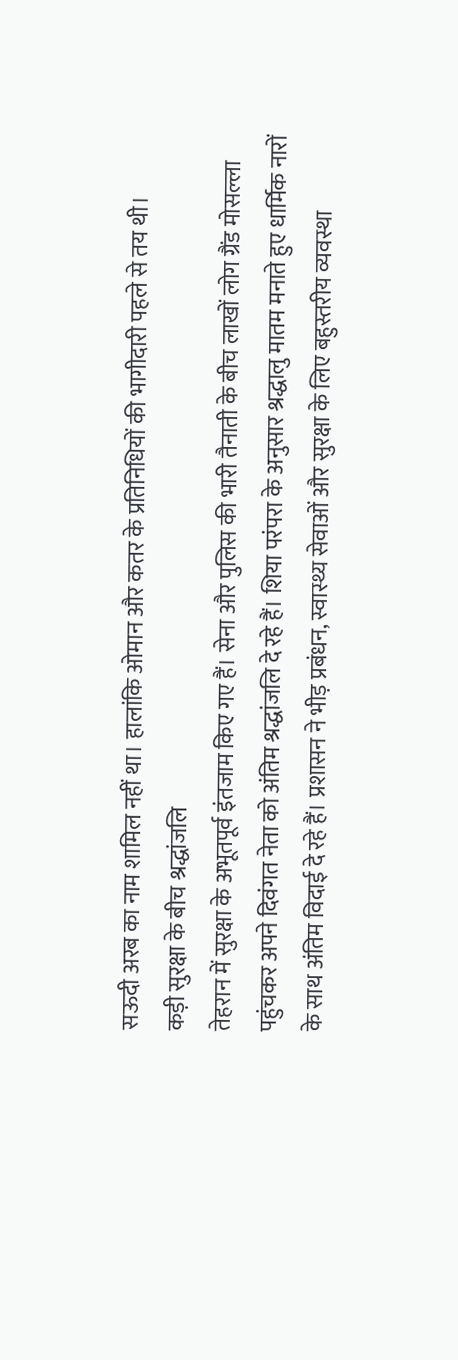सऊदी अरब का नाम शामिल नहीं था। हालांकि ओमान और कतर के प्रतिनिधियों की भागीदारी पहले से तय थी।
कड़ी सुरक्षा के बीच श्रद्धांजलि
तेहरान में सुरक्षा के अभूतपूर्व इंतजाम किए गए हैं। सेना और पुलिस की भारी तैनाती के बीच लाखों लोग ग्रैंड मोसल्ला पहुंचकर अपने दिवंगत नेता को अंतिम श्रद्धांजलि दे रहे हैं। शिया परंपरा के अनुसार श्रद्धालु मातम मनाते हुए धार्मिक नारों के साथ अंतिम विदाई दे रहे हैं। प्रशासन ने भीड़ प्रबंधन, स्वास्थ्य सेवाओं और सुरक्षा के लिए बहुस्तरीय व्यवस्था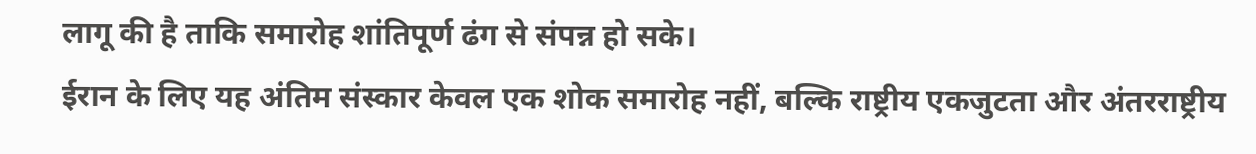लागू की है ताकि समारोह शांतिपूर्ण ढंग से संपन्न हो सके।
ईरान के लिए यह अंतिम संस्कार केवल एक शोक समारोह नहीं, बल्कि राष्ट्रीय एकजुटता और अंतरराष्ट्रीय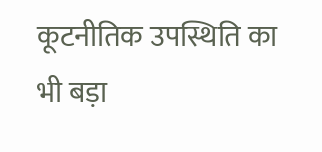कूटनीतिक उपस्थिति का भी बड़ा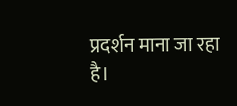प्रदर्शन माना जा रहा है।